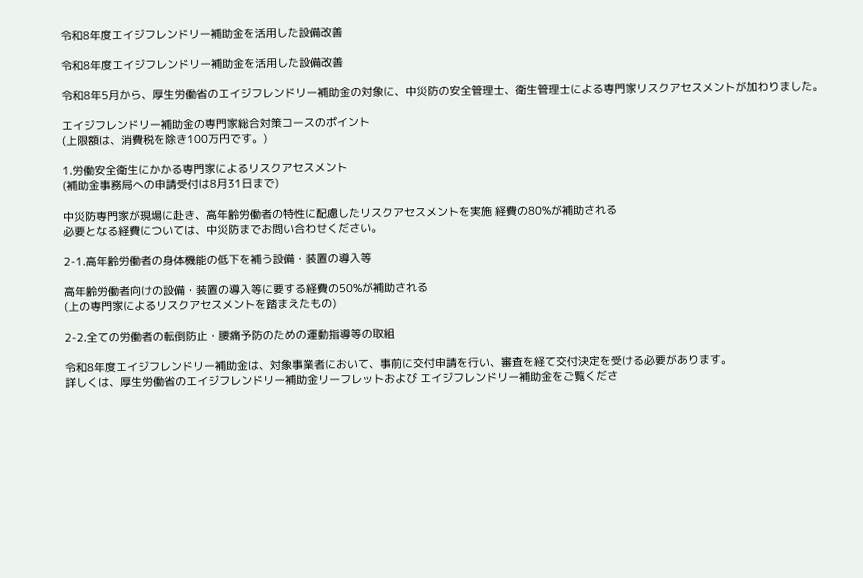令和8年度エイジフレンドリー補助金を活用した設備改善

令和8年度エイジフレンドリー補助金を活用した設備改善

令和8年5月から、厚生労働省のエイジフレンドリー補助金の対象に、中災防の安全管理士、衛生管理士による専門家リスクアセスメントが加わりました。

エイジフレンドリー補助金の専門家総合対策コースのポイント
(上限額は、消費税を除き100万円です。)

1.労働安全衛生にかかる専門家によるリスクアセスメント
(補助金事務局への申請受付は8月31日まで)

中災防専門家が現場に赴き、高年齢労働者の特性に配慮したリスクアセスメントを実施 経費の80%が補助される
必要となる経費については、中災防までお問い合わせください。

2-1.高年齢労働者の身体機能の低下を補う設備・装置の導入等

高年齢労働者向けの設備・装置の導入等に要する経費の50%が補助される
(上の専門家によるリスクアセスメントを踏まえたもの)

2-2.全ての労働者の転倒防止・腰痛予防のための運動指導等の取組

令和8年度エイジフレンドリー補助金は、対象事業者において、事前に交付申請を行い、審査を経て交付決定を受ける必要があります。
詳しくは、厚生労働省のエイジフレンドリー補助金リーフレットおよび エイジフレンドリー補助金をご覧くださ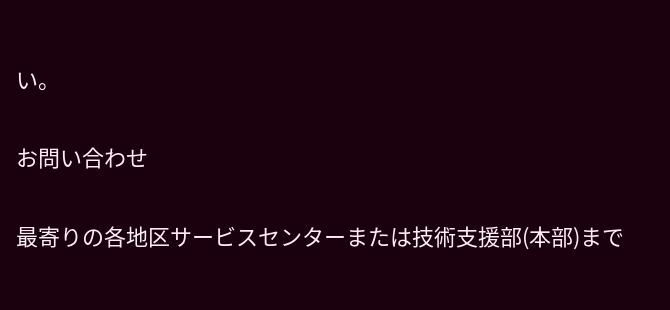い。

お問い合わせ

最寄りの各地区サービスセンターまたは技術支援部(本部)まで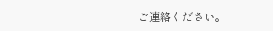ご連絡ください。